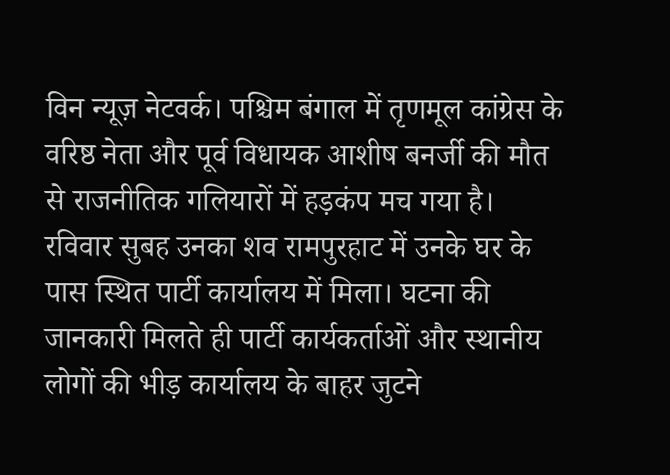विन न्यूज़ नेटवर्क। पश्चिम बंगाल में तृणमूल कांग्रेस के वरिष्ठ नेता और पूर्व विधायक आशीष बनर्जी की मौत से राजनीतिक गलियारों में हड़कंप मच गया है। रविवार सुबह उनका शव रामपुरहाट में उनके घर के पास स्थित पार्टी कार्यालय में मिला। घटना की जानकारी मिलते ही पार्टी कार्यकर्ताओं और स्थानीय लोगों की भीड़ कार्यालय के बाहर जुटने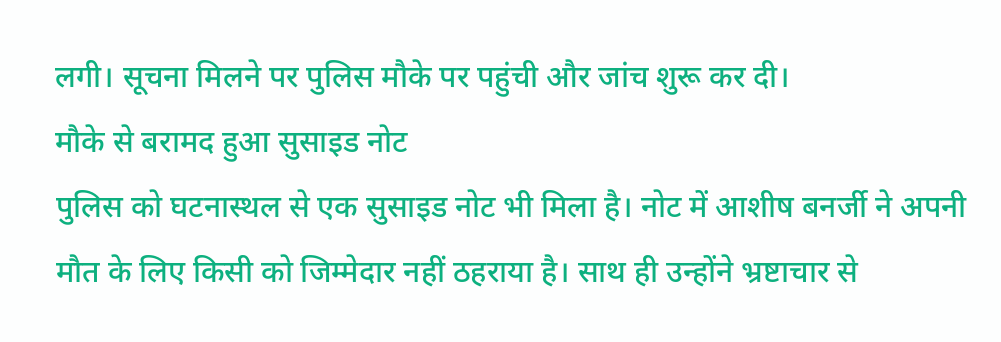लगी। सूचना मिलने पर पुलिस मौके पर पहुंची और जांच शुरू कर दी।
मौके से बरामद हुआ सुसाइड नोट
पुलिस को घटनास्थल से एक सुसाइड नोट भी मिला है। नोट में आशीष बनर्जी ने अपनी मौत के लिए किसी को जिम्मेदार नहीं ठहराया है। साथ ही उन्होंने भ्रष्टाचार से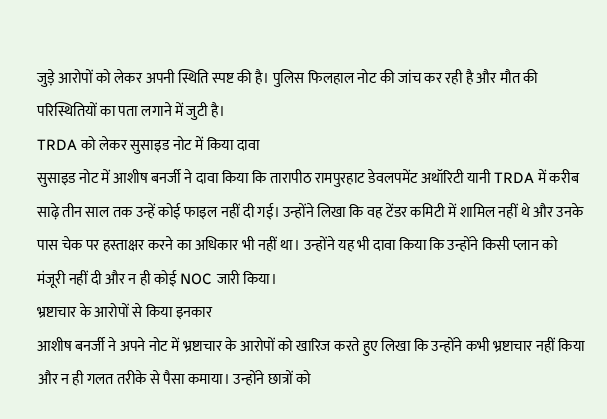जुड़े आरोपों को लेकर अपनी स्थिति स्पष्ट की है। पुलिस फिलहाल नोट की जांच कर रही है और मौत की परिस्थितियों का पता लगाने में जुटी है।
TRDA को लेकर सुसाइड नोट में किया दावा
सुसाइड नोट में आशीष बनर्जी ने दावा किया कि तारापीठ रामपुरहाट डेवलपमेंट अथॉरिटी यानी TRDA में करीब साढ़े तीन साल तक उन्हें कोई फाइल नहीं दी गई। उन्होंने लिखा कि वह टेंडर कमिटी में शामिल नहीं थे और उनके पास चेक पर हस्ताक्षर करने का अधिकार भी नहीं था। उन्होंने यह भी दावा किया कि उन्होंने किसी प्लान को मंजूरी नहीं दी और न ही कोई NOC जारी किया।
भ्रष्टाचार के आरोपों से किया इनकार
आशीष बनर्जी ने अपने नोट में भ्रष्टाचार के आरोपों को खारिज करते हुए लिखा कि उन्होंने कभी भ्रष्टाचार नहीं किया और न ही गलत तरीके से पैसा कमाया। उन्होंने छात्रों को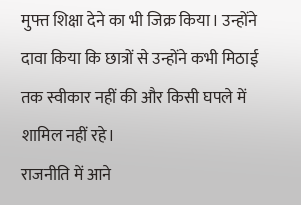मुफ्त शिक्षा देने का भी जिक्र किया। उन्होंने दावा किया कि छात्रों से उन्होंने कभी मिठाई तक स्वीकार नहीं की और किसी घपले में शामिल नहीं रहे।
राजनीति में आने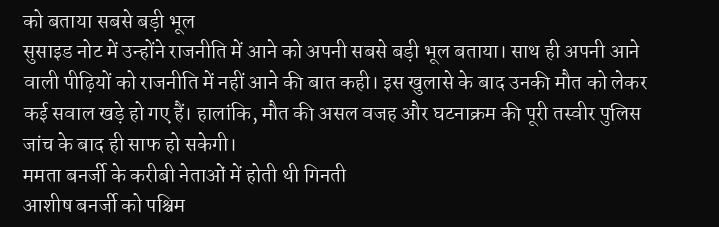को बताया सबसे बड़ी भूल
सुसाइड नोट में उन्होंने राजनीति में आने को अपनी सबसे बड़ी भूल बताया। साथ ही अपनी आने वाली पीढ़ियों को राजनीति में नहीं आने की बात कही। इस खुलासे के बाद उनकी मौत को लेकर कई सवाल खड़े हो गए हैं। हालांकि, मौत की असल वजह और घटनाक्रम की पूरी तस्वीर पुलिस जांच के बाद ही साफ हो सकेगी।
ममता बनर्जी के करीबी नेताओं में होती थी गिनती
आशीष बनर्जी को पश्चिम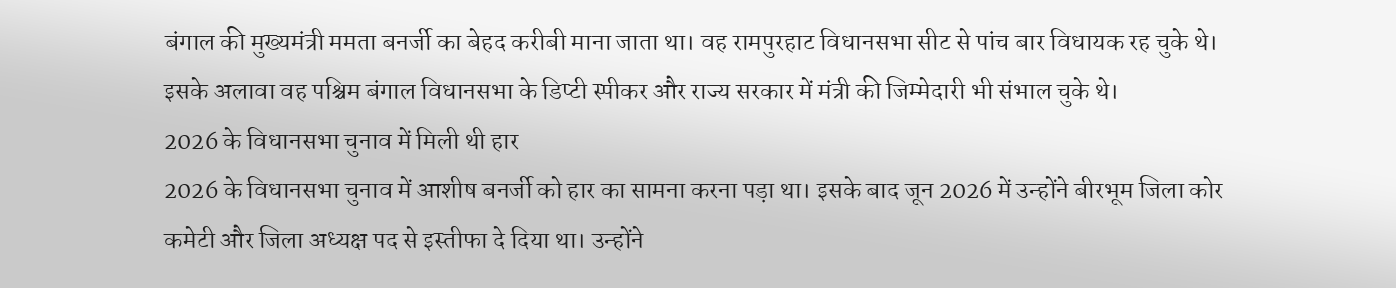बंगाल की मुख्यमंत्री ममता बनर्जी का बेहद करीबी माना जाता था। वह रामपुरहाट विधानसभा सीट से पांच बार विधायक रह चुके थे। इसके अलावा वह पश्चिम बंगाल विधानसभा के डिप्टी स्पीकर और राज्य सरकार में मंत्री की जिम्मेदारी भी संभाल चुके थे।
2026 के विधानसभा चुनाव में मिली थी हार
2026 के विधानसभा चुनाव में आशीष बनर्जी को हार का सामना करना पड़ा था। इसके बाद जून 2026 में उन्होंने बीरभूम जिला कोर कमेटी और जिला अध्यक्ष पद से इस्तीफा दे दिया था। उन्होंने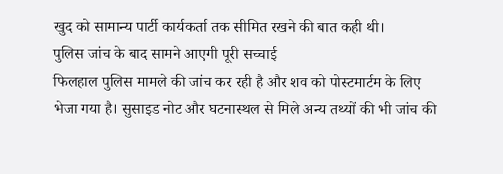खुद को सामान्य पार्टी कार्यकर्ता तक सीमित रखने की बात कही थी।
पुलिस जांच के बाद सामने आएगी पूरी सच्चाई
फिलहाल पुलिस मामले की जांच कर रही है और शव को पोस्टमार्टम के लिए भेजा गया है। सुसाइड नोट और घटनास्थल से मिले अन्य तथ्यों की भी जांच की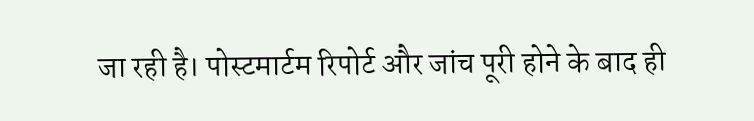जा रही है। पोस्टमार्टम रिपोर्ट और जांच पूरी होने के बाद ही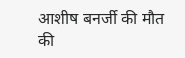आशीष बनर्जी की मौत की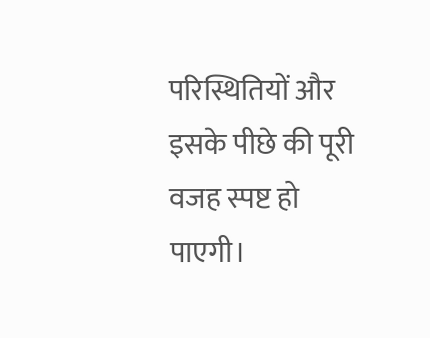परिस्थितियों और इसके पीछे की पूरी वजह स्पष्ट हो पाएगी।